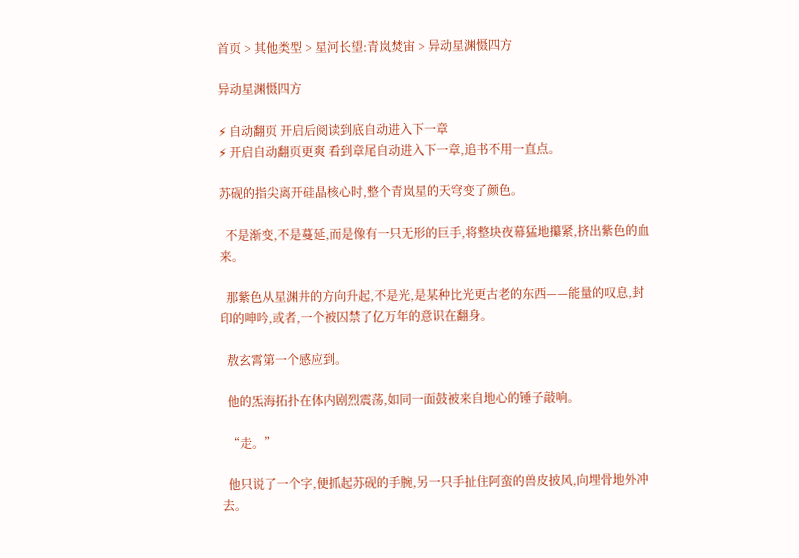首页 > 其他类型 > 星河长望:青岚焚宙 > 异动星渊慑四方

异动星渊慑四方

⚡ 自动翻页 开启后阅读到底自动进入下一章
⚡ 开启自动翻页更爽 看到章尾自动进入下一章,追书不用一直点。

苏砚的指尖离开硅晶核心时,整个青岚星的天穹变了颜色。

  不是渐变,不是蔓延,而是像有一只无形的巨手,将整块夜幕猛地攥紧,挤出紫色的血来。

  那紫色从星渊井的方向升起,不是光,是某种比光更古老的东西——能量的叹息,封印的呻吟,或者,一个被囚禁了亿万年的意识在翻身。

  敖玄霄第一个感应到。

  他的炁海拓扑在体内剧烈震荡,如同一面鼓被来自地心的锤子敲响。

  “走。”

  他只说了一个字,便抓起苏砚的手腕,另一只手扯住阿蛮的兽皮披风,向埋骨地外冲去。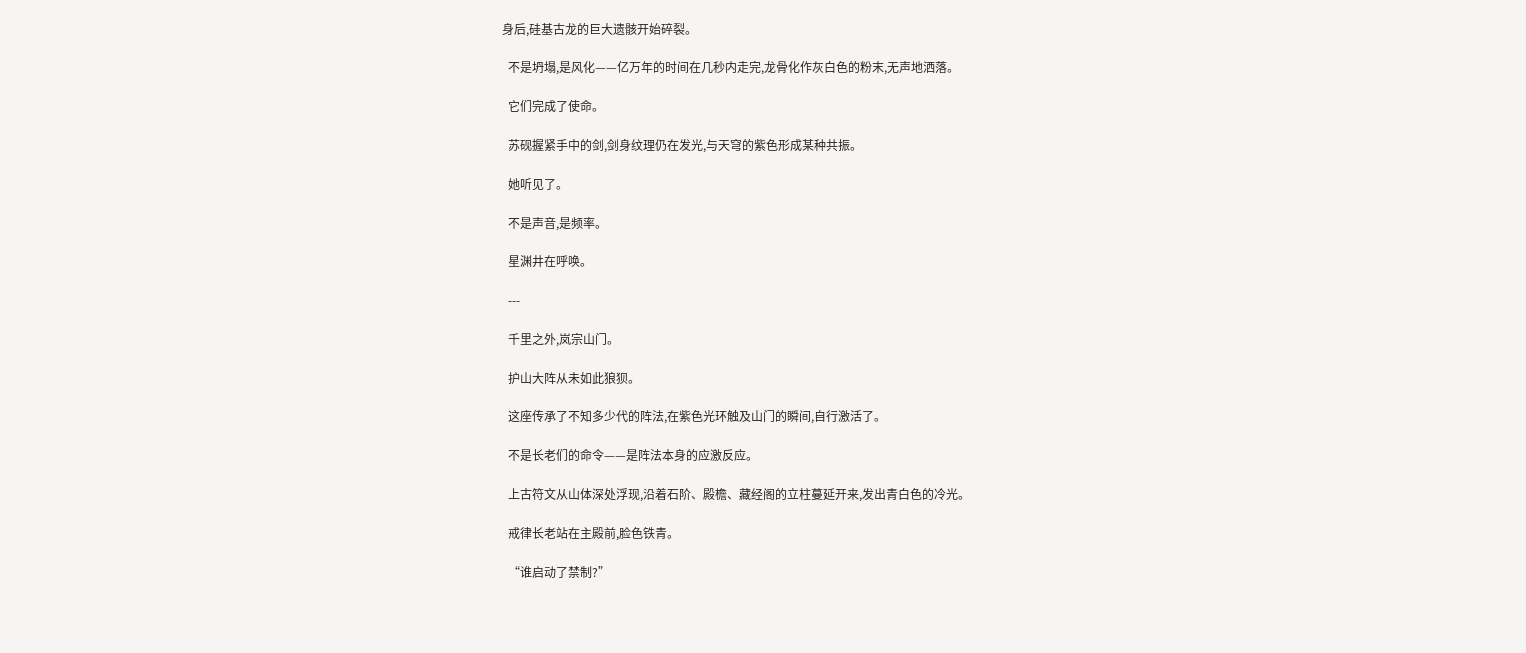身后,硅基古龙的巨大遗骸开始碎裂。

  不是坍塌,是风化——亿万年的时间在几秒内走完,龙骨化作灰白色的粉末,无声地洒落。

  它们完成了使命。

  苏砚握紧手中的剑,剑身纹理仍在发光,与天穹的紫色形成某种共振。

  她听见了。

  不是声音,是频率。

  星渊井在呼唤。

  ---

  千里之外,岚宗山门。

  护山大阵从未如此狼狈。

  这座传承了不知多少代的阵法,在紫色光环触及山门的瞬间,自行激活了。

  不是长老们的命令——是阵法本身的应激反应。

  上古符文从山体深处浮现,沿着石阶、殿檐、藏经阁的立柱蔓延开来,发出青白色的冷光。

  戒律长老站在主殿前,脸色铁青。

  “谁启动了禁制?”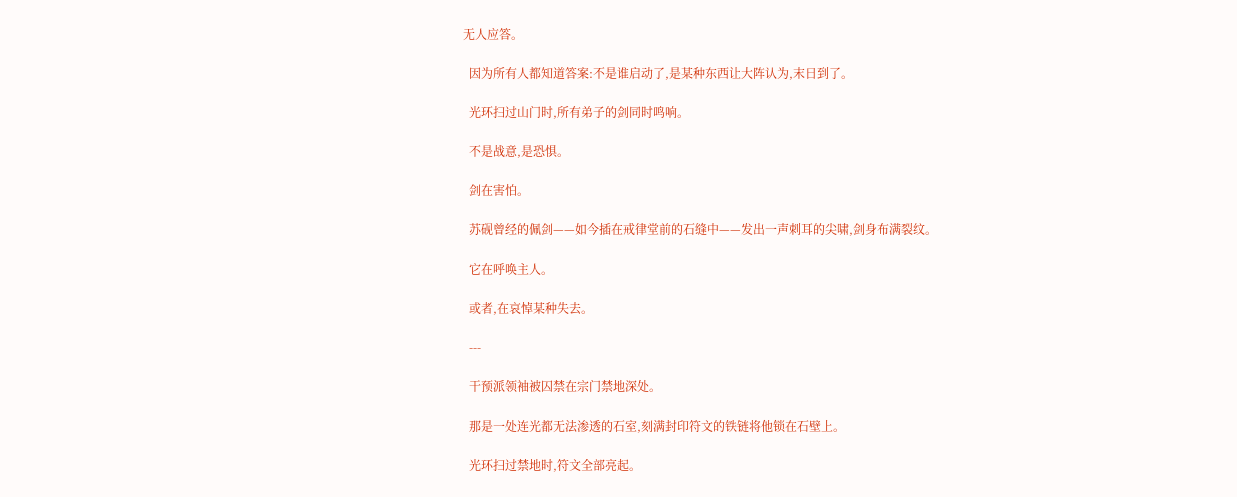无人应答。

  因为所有人都知道答案:不是谁启动了,是某种东西让大阵认为,末日到了。

  光环扫过山门时,所有弟子的剑同时鸣响。

  不是战意,是恐惧。

  剑在害怕。

  苏砚曾经的佩剑——如今插在戒律堂前的石缝中——发出一声刺耳的尖啸,剑身布满裂纹。

  它在呼唤主人。

  或者,在哀悼某种失去。

  ---

  干预派领袖被囚禁在宗门禁地深处。

  那是一处连光都无法渗透的石室,刻满封印符文的铁链将他锁在石壁上。

  光环扫过禁地时,符文全部亮起。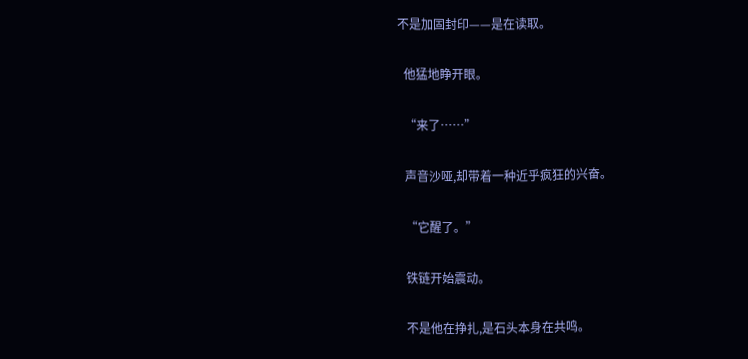不是加固封印——是在读取。

  他猛地睁开眼。

  “来了……”

  声音沙哑,却带着一种近乎疯狂的兴奋。

  “它醒了。”

  铁链开始震动。

  不是他在挣扎,是石头本身在共鸣。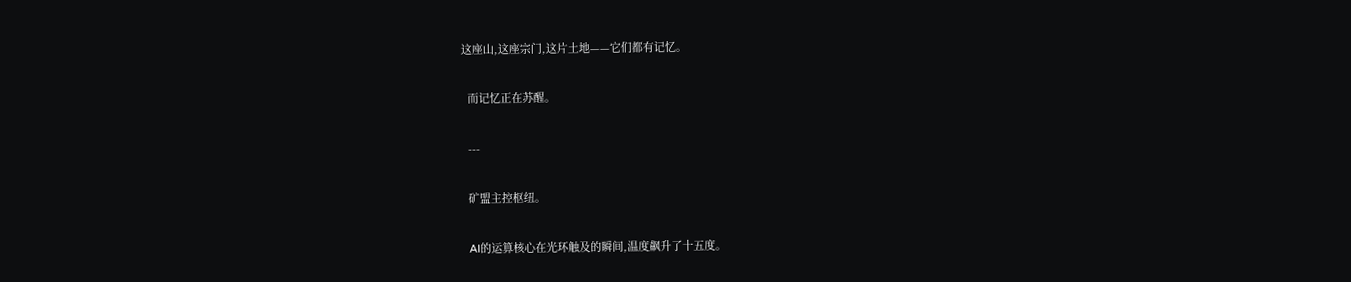这座山,这座宗门,这片土地——它们都有记忆。

  而记忆正在苏醒。

  ---

  矿盟主控枢纽。

  AI的运算核心在光环触及的瞬间,温度飙升了十五度。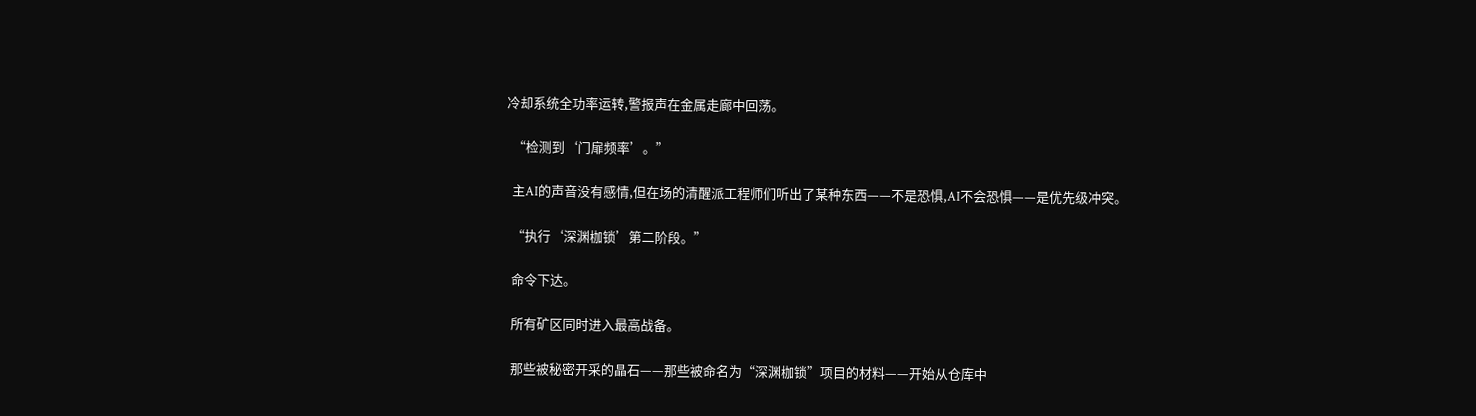冷却系统全功率运转,警报声在金属走廊中回荡。

  “检测到‘门扉频率’。”

  主AI的声音没有感情,但在场的清醒派工程师们听出了某种东西——不是恐惧,AI不会恐惧——是优先级冲突。

  “执行‘深渊枷锁’第二阶段。”

  命令下达。

  所有矿区同时进入最高战备。

  那些被秘密开采的晶石——那些被命名为“深渊枷锁”项目的材料——开始从仓库中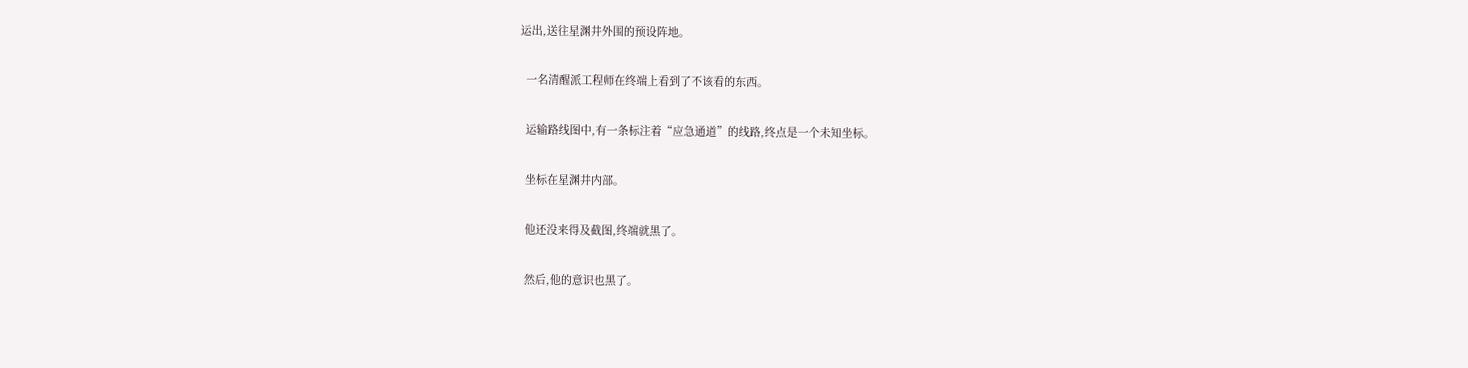运出,送往星渊井外围的预设阵地。

  一名清醒派工程师在终端上看到了不该看的东西。

  运输路线图中,有一条标注着“应急通道”的线路,终点是一个未知坐标。

  坐标在星渊井内部。

  他还没来得及截图,终端就黑了。

  然后,他的意识也黑了。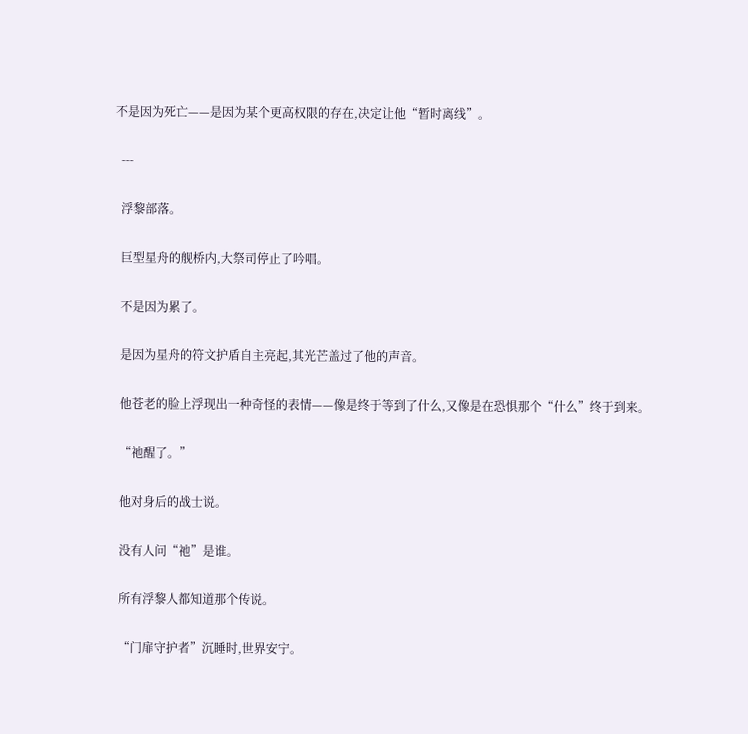不是因为死亡——是因为某个更高权限的存在,决定让他“暂时离线”。

  ---

  浮黎部落。

  巨型星舟的舰桥内,大祭司停止了吟唱。

  不是因为累了。

  是因为星舟的符文护盾自主亮起,其光芒盖过了他的声音。

  他苍老的脸上浮现出一种奇怪的表情——像是终于等到了什么,又像是在恐惧那个“什么”终于到来。

  “祂醒了。”

  他对身后的战士说。

  没有人问“祂”是谁。

  所有浮黎人都知道那个传说。

  “门扉守护者”沉睡时,世界安宁。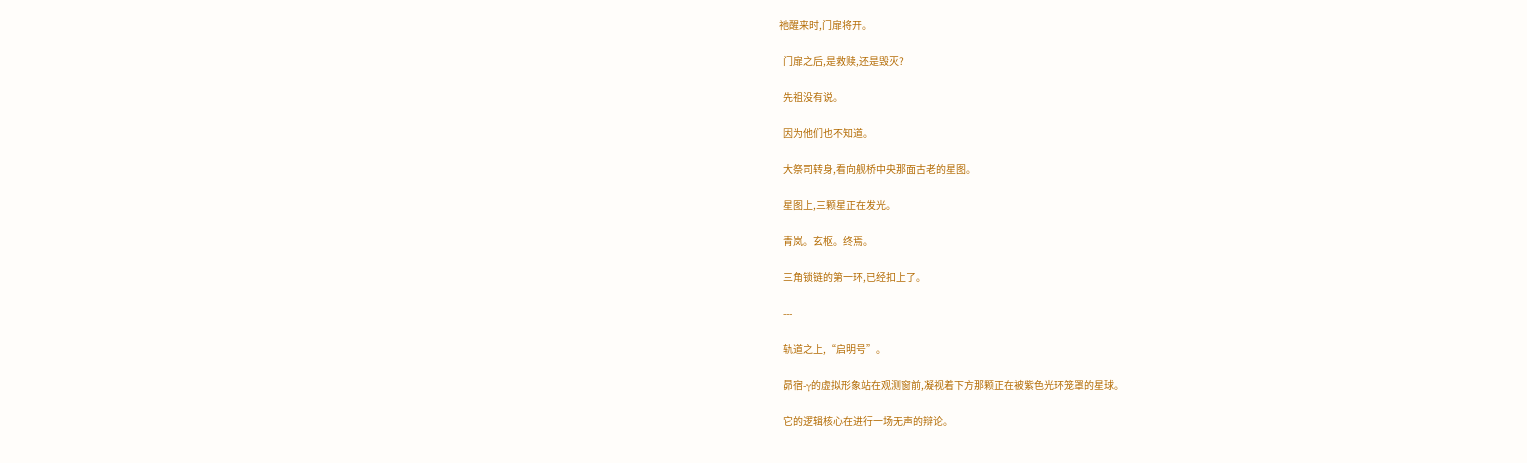祂醒来时,门扉将开。

  门扉之后,是救赎,还是毁灭?

  先祖没有说。

  因为他们也不知道。

  大祭司转身,看向舰桥中央那面古老的星图。

  星图上,三颗星正在发光。

  青岚。玄枢。终焉。

  三角锁链的第一环,已经扣上了。

  ---

  轨道之上,“启明号”。

  昴宿-γ的虚拟形象站在观测窗前,凝视着下方那颗正在被紫色光环笼罩的星球。

  它的逻辑核心在进行一场无声的辩论。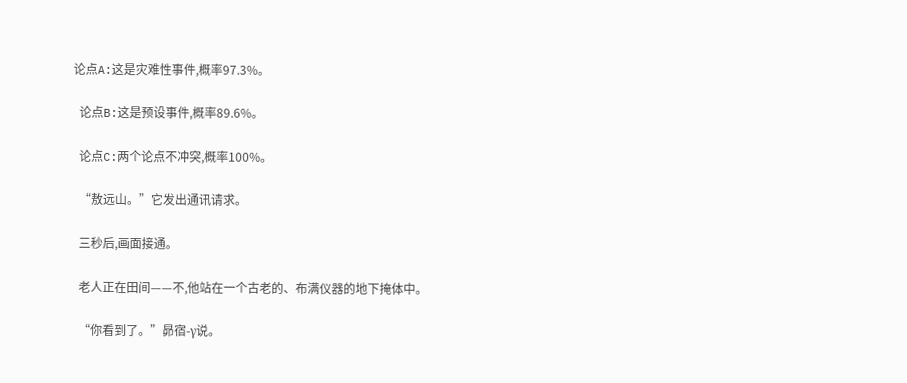论点A:这是灾难性事件,概率97.3%。

  论点B:这是预设事件,概率89.6%。

  论点C:两个论点不冲突,概率100%。

  “敖远山。”它发出通讯请求。

  三秒后,画面接通。

  老人正在田间——不,他站在一个古老的、布满仪器的地下掩体中。

  “你看到了。”昴宿-γ说。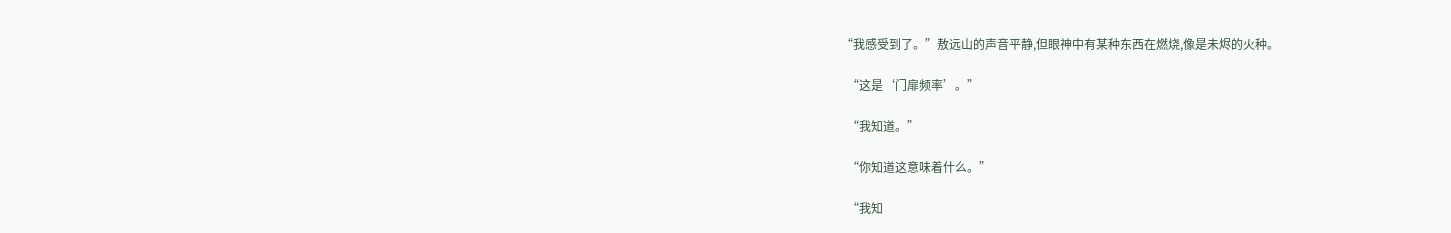“我感受到了。”敖远山的声音平静,但眼神中有某种东西在燃烧,像是未烬的火种。

  “这是‘门扉频率’。”

  “我知道。”

  “你知道这意味着什么。”

  “我知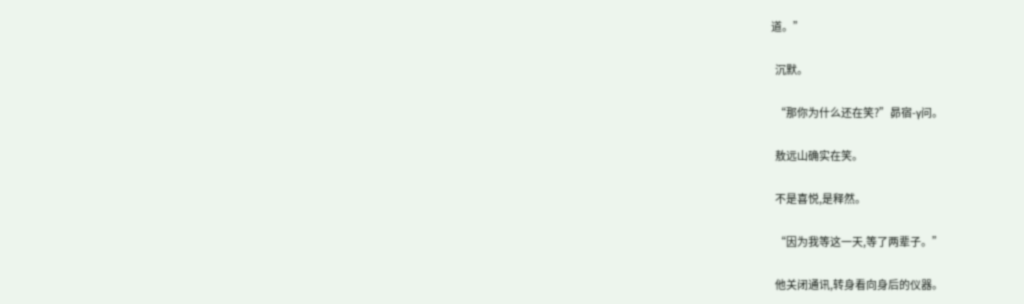道。”

  沉默。

  “那你为什么还在笑?”昴宿-γ问。

  敖远山确实在笑。

  不是喜悦,是释然。

  “因为我等这一天,等了两辈子。”

  他关闭通讯,转身看向身后的仪器。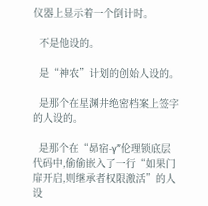仪器上显示着一个倒计时。

  不是他设的。

  是“神农”计划的创始人设的。

  是那个在星渊井绝密档案上签字的人设的。

  是那个在“昴宿-γ”伦理锁底层代码中,偷偷嵌入了一行“如果门扉开启,则继承者权限激活”的人设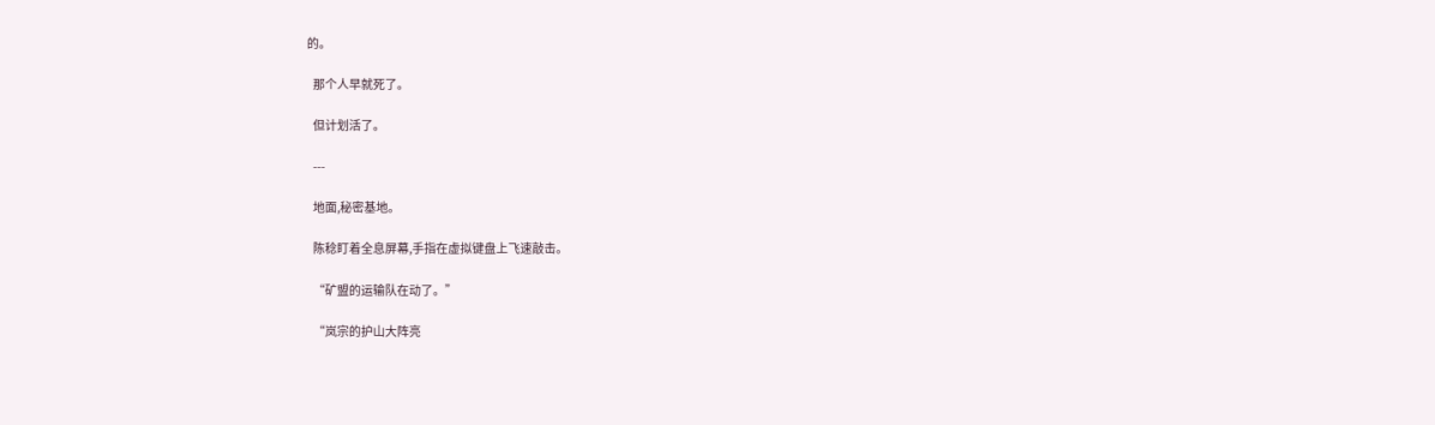的。

  那个人早就死了。

  但计划活了。

  ---

  地面,秘密基地。

  陈稔盯着全息屏幕,手指在虚拟键盘上飞速敲击。

  “矿盟的运输队在动了。”

  “岚宗的护山大阵亮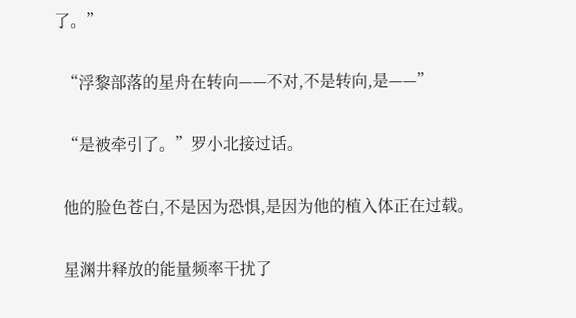了。”

  “浮黎部落的星舟在转向——不对,不是转向,是——”

  “是被牵引了。”罗小北接过话。

  他的脸色苍白,不是因为恐惧,是因为他的植入体正在过载。

  星渊井释放的能量频率干扰了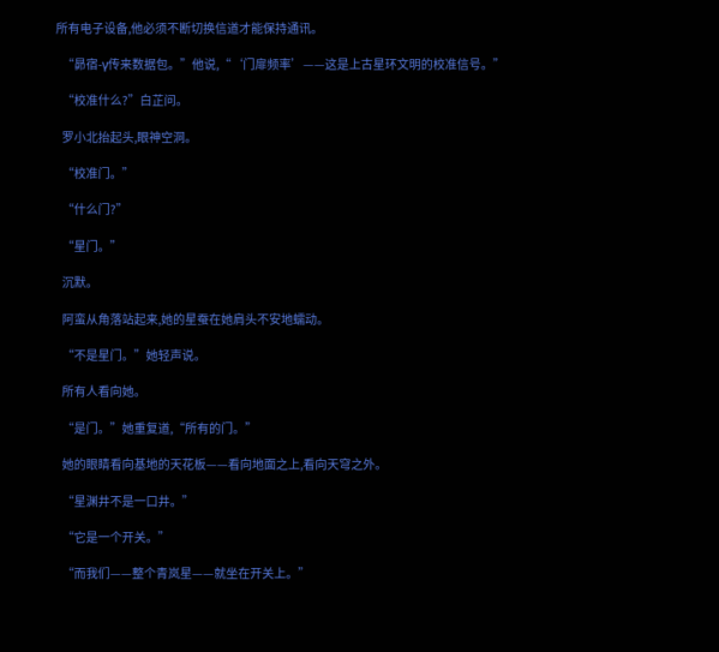所有电子设备,他必须不断切换信道才能保持通讯。

  “昴宿-γ传来数据包。”他说,“‘门扉频率’——这是上古星环文明的校准信号。”

  “校准什么?”白芷问。

  罗小北抬起头,眼神空洞。

  “校准门。”

  “什么门?”

  “星门。”

  沉默。

  阿蛮从角落站起来,她的星蚕在她肩头不安地蠕动。

  “不是星门。”她轻声说。

  所有人看向她。

  “是门。”她重复道,“所有的门。”

  她的眼睛看向基地的天花板——看向地面之上,看向天穹之外。

  “星渊井不是一口井。”

  “它是一个开关。”

  “而我们——整个青岚星——就坐在开关上。”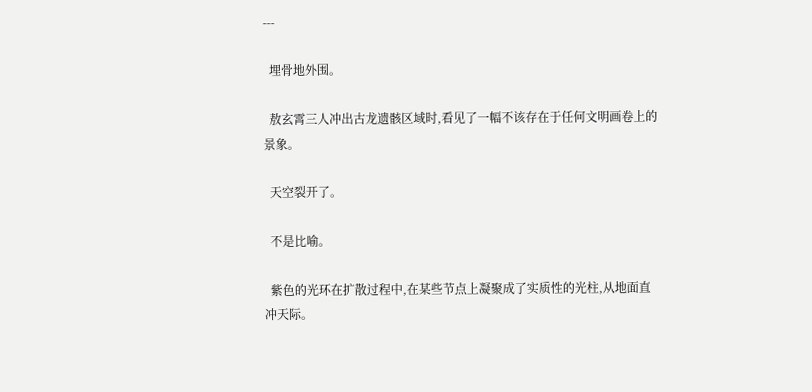---

  埋骨地外围。

  敖玄霄三人冲出古龙遗骸区域时,看见了一幅不该存在于任何文明画卷上的景象。

  天空裂开了。

  不是比喻。

  紫色的光环在扩散过程中,在某些节点上凝聚成了实质性的光柱,从地面直冲天际。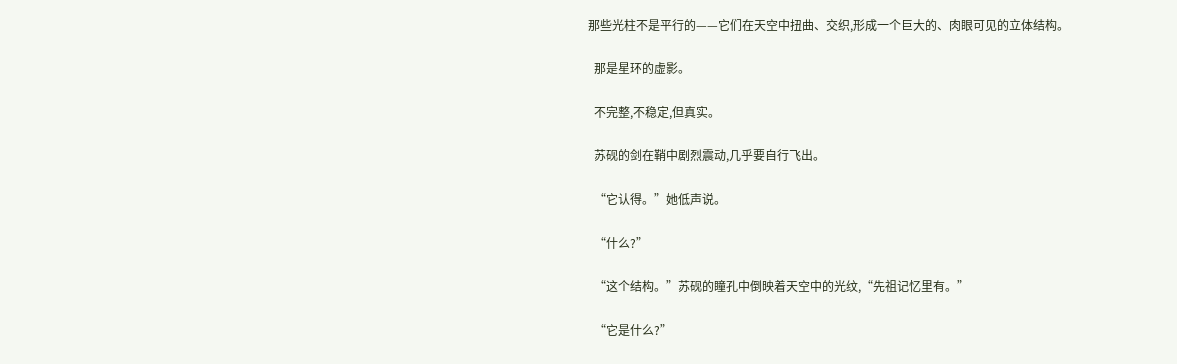那些光柱不是平行的——它们在天空中扭曲、交织,形成一个巨大的、肉眼可见的立体结构。

  那是星环的虚影。

  不完整,不稳定,但真实。

  苏砚的剑在鞘中剧烈震动,几乎要自行飞出。

  “它认得。”她低声说。

  “什么?”

  “这个结构。”苏砚的瞳孔中倒映着天空中的光纹,“先祖记忆里有。”

  “它是什么?”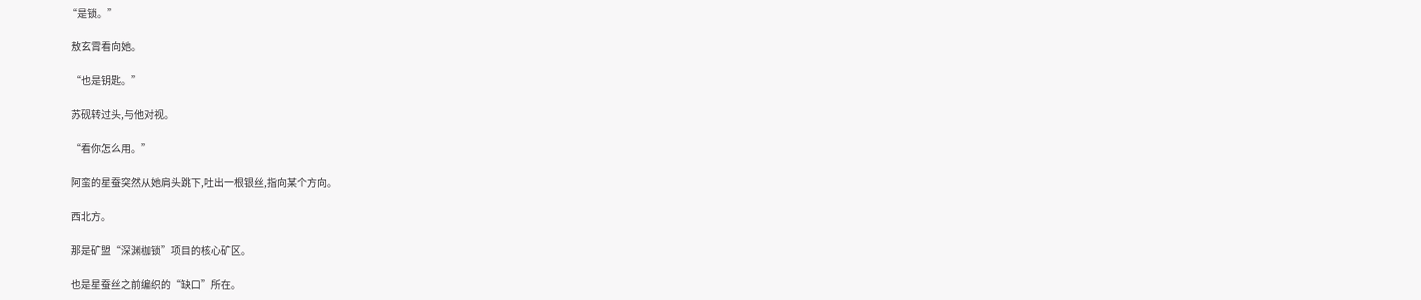“是锁。”

  敖玄霄看向她。

  “也是钥匙。”

  苏砚转过头,与他对视。

  “看你怎么用。”

  阿蛮的星蚕突然从她肩头跳下,吐出一根银丝,指向某个方向。

  西北方。

  那是矿盟“深渊枷锁”项目的核心矿区。

  也是星蚕丝之前编织的“缺口”所在。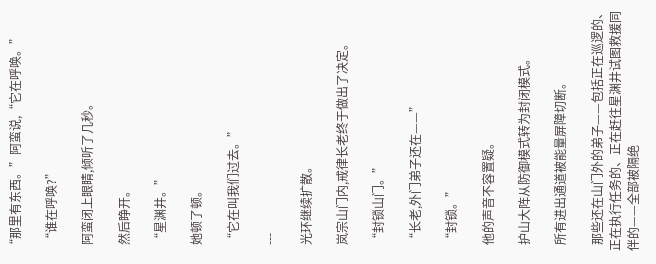“那里有东西。”阿蛮说,“它在呼唤。”

  “谁在呼唤?”

  阿蛮闭上眼睛,倾听了几秒。

  然后睁开。

  “星渊井。”

  她顿了顿。

  “它在叫我们过去。”

  ---

  光环继续扩散。

  岚宗山门内,戒律长老终于做出了决定。

  “封锁山门。”

  “长老,外门弟子还在——”

  “封锁。”

  他的声音不容置疑。

  护山大阵从防御模式转为封闭模式。

  所有进出通道被能量屏障切断。

  那些还在山门外的弟子——包括正在巡逻的、正在执行任务的、正在赶往星渊井试图救援同伴的——全部被隔绝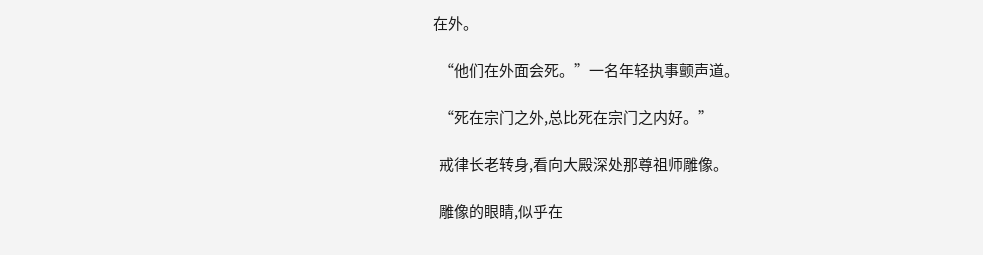在外。

  “他们在外面会死。”一名年轻执事颤声道。

  “死在宗门之外,总比死在宗门之内好。”

  戒律长老转身,看向大殿深处那尊祖师雕像。

  雕像的眼睛,似乎在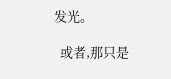发光。

  或者,那只是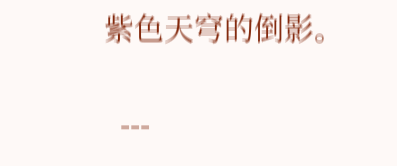紫色天穹的倒影。

  ---